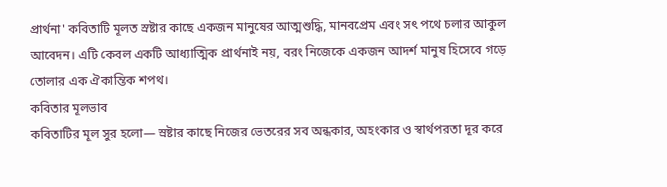প্রার্থনা' কবিতাটি মূলত স্রষ্টার কাছে একজন মানুষের আত্মশুদ্ধি, মানবপ্রেম এবং সৎ পথে চলার আকুল আবেদন। এটি কেবল একটি আধ্যাত্মিক প্রার্থনাই নয়, বরং নিজেকে একজন আদর্শ মানুষ হিসেবে গড়ে তোলার এক ঐকান্তিক শপথ।
কবিতার মূলভাব
কবিতাটির মূল সুর হলো— স্রষ্টার কাছে নিজের ভেতরের সব অন্ধকার, অহংকার ও স্বার্থপরতা দূর করে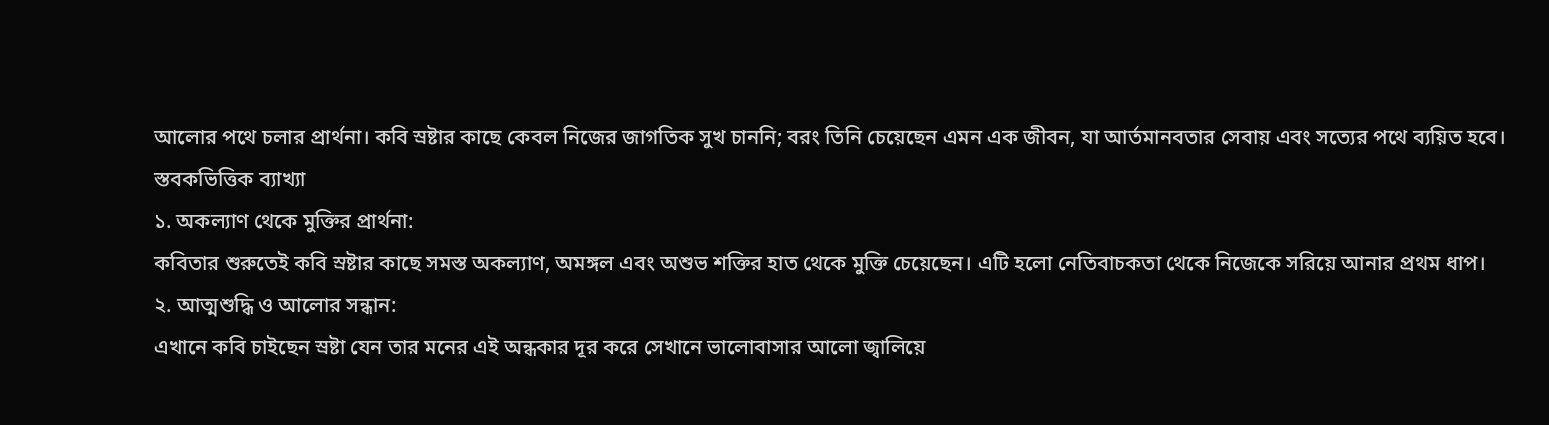আলোর পথে চলার প্রার্থনা। কবি স্রষ্টার কাছে কেবল নিজের জাগতিক সুখ চাননি; বরং তিনি চেয়েছেন এমন এক জীবন, যা আর্তমানবতার সেবায় এবং সত্যের পথে ব্যয়িত হবে।
স্তবকভিত্তিক ব্যাখ্যা
১. অকল্যাণ থেকে মুক্তির প্রার্থনা:
কবিতার শুরুতেই কবি স্রষ্টার কাছে সমস্ত অকল্যাণ, অমঙ্গল এবং অশুভ শক্তির হাত থেকে মুক্তি চেয়েছেন। এটি হলো নেতিবাচকতা থেকে নিজেকে সরিয়ে আনার প্রথম ধাপ।
২. আত্মশুদ্ধি ও আলোর সন্ধান:
এখানে কবি চাইছেন স্রষ্টা যেন তার মনের এই অন্ধকার দূর করে সেখানে ভালোবাসার আলো জ্বালিয়ে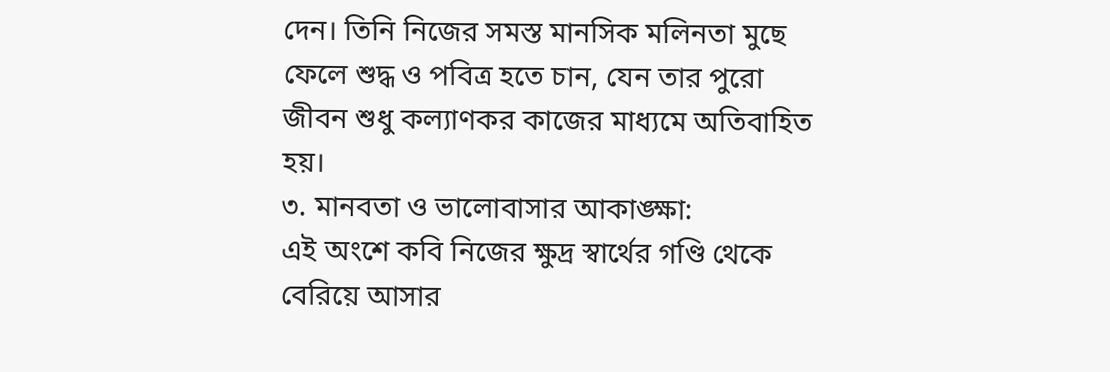দেন। তিনি নিজের সমস্ত মানসিক মলিনতা মুছে ফেলে শুদ্ধ ও পবিত্র হতে চান, যেন তার পুরো জীবন শুধু কল্যাণকর কাজের মাধ্যমে অতিবাহিত হয়।
৩. মানবতা ও ভালোবাসার আকাঙ্ক্ষা:
এই অংশে কবি নিজের ক্ষুদ্র স্বার্থের গণ্ডি থেকে বেরিয়ে আসার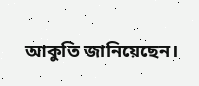আকুতি জানিয়েছেন।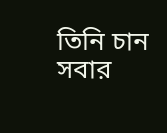তিনি চান সবার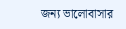জন্য ভালোবাসার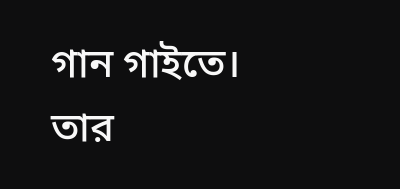গান গাইতে। তার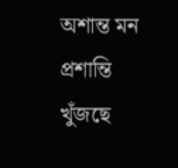অশান্ত মন প্রশান্তি খুঁজছে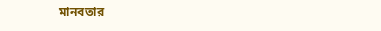মানবতার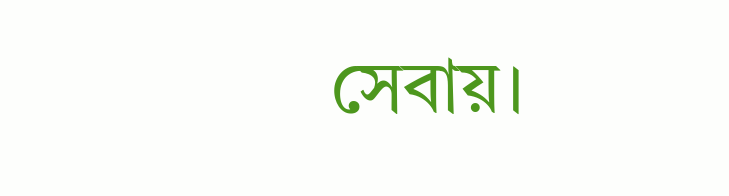সেবায়।